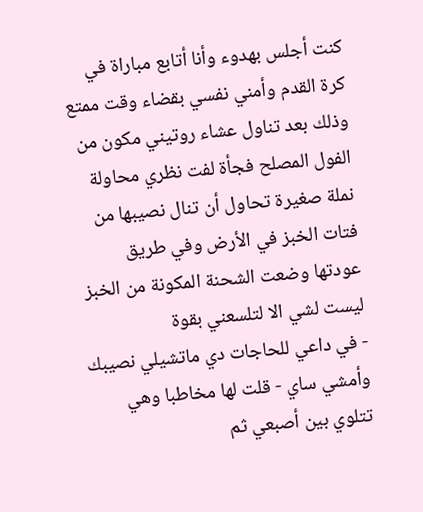كنت أجلس بهدوء وأنا أتابع مباراة في كرة القدم وأمني نفسي بقضاء وقت ممتع وذلك بعد تناول عشاء روتيني مكون من الفول المصلح فجأة لفت نظري محاولة نملة صغيرة تحاول أن تنال نصيبها من فتات الخبز في الأرض وفي طريق عودتها وضعت الشحنة المكونة من الخبز ليست لشي الا لتلسعني بقوة
- في داعي للحاجات دي ماتشيلي نصيبك وأمشي ساي - قلت لها مخاطبا وهي تتلوي بين أصبعي ثم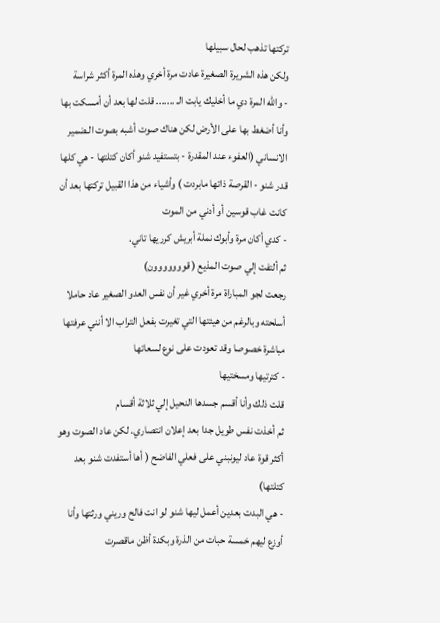تركتها تذهب لحال سبيلها
ولكن هذه الشريرة الصغيرة عادت مرة أخري وهذه المرة أكثر شراسة
- والله المرة دي ما أخليك يابت الـ ....... قلت لها بعد أن أمسكت بها وأنا أضغط بها على الأرض لكن هناك صوت أشبه بصوت الـضمير الانساني (العفوء عند المقدرة - بتستفيد شنو أكان كتلتها - هي كلها قدر شنو - القرصة ذاتها مابردت ) وأشياء من هذا القبيل تركتها بعد أن كانت غاب قوسين أو أدني من الموت
- كدي أكان مرة وأبوك نملة أبريش كرريها تاني.
ثم ألتفت إلي صوت المذيع ( قووووووون)
رجعت لجو المباراة مرة أخري غير أن نفس العدو الصغير عاد حاملا أسلحته وبالرغم من هيئتها التي تغيرت بفعل التراب الا أنني عرفتها مباشرة خصوصا وقد تعودت على نوع لسعاتها
- كترتيها ومسختيها
قلت ذلك وأنا أقسم جسدها النحيل إلي ثلاثة أقسام
ثم أخذت نفس طويل جدا بعد إعلان انتصاري. لكن عاد الصوت وهو أكثر قوة عاد ليونبني على فعلي الفاضح ( أها أستفدت شنو بعد كتلتها)
- هي البدت بعدين أعمل ليها شنو لو انت فالح وريني ورثتها وأنا أوزع ليهم خمسة حبات من الذرة وبكدة أظن ماقصرت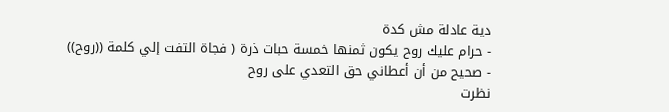دية عادلة مش كدة
- حرام عليك روح يكون ثمنها خمسة حبات ذرة ( فجاة التفت إلي كلمة ((روح))
- صحيح من أن أعطاني حق التعدي على روح
نظرت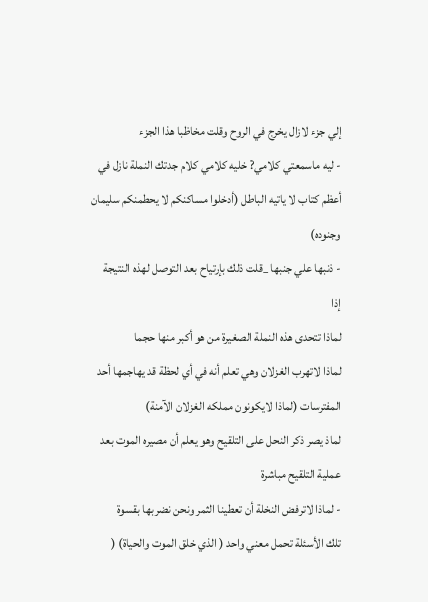إلي جزء لازال يخرج في الروح وقلت مخاظبا هذا الجزء
- ليه ماسمعتي كلامي? خليه كلامي كلام جدتك النملة نازل في أعظم كتاب لا ياتيه الباطل (أدخلوا مساكنكم لا يحطمنكم سليمان وجنوده)
- ذنبها علي جنبها _قلت ذلك بإرتياح بعد التوصل لهذه النتيجة
إذا
لماذا تتحدى هذه النملة الصغيرة من هو أكبر منها حجما
لماذا لاتهرب الغزلان وهي تعلم أنه في أي لحظة قد يهاجمها أحد المفترسات (لماذا لايكونون مملكه الغزلان الآمنة)
لماذ يصر ذكر النحل على التلقيح وهو يعلم أن مصيره الموت بعد عملية التلقيح مباشرة
- لماذا لاترفض النخلة أن تعطينا الثمر ونحن نضربها بقسوة
تلك الأسئلة تحمل معني واحد ( الذي خلق الموت والحياة) (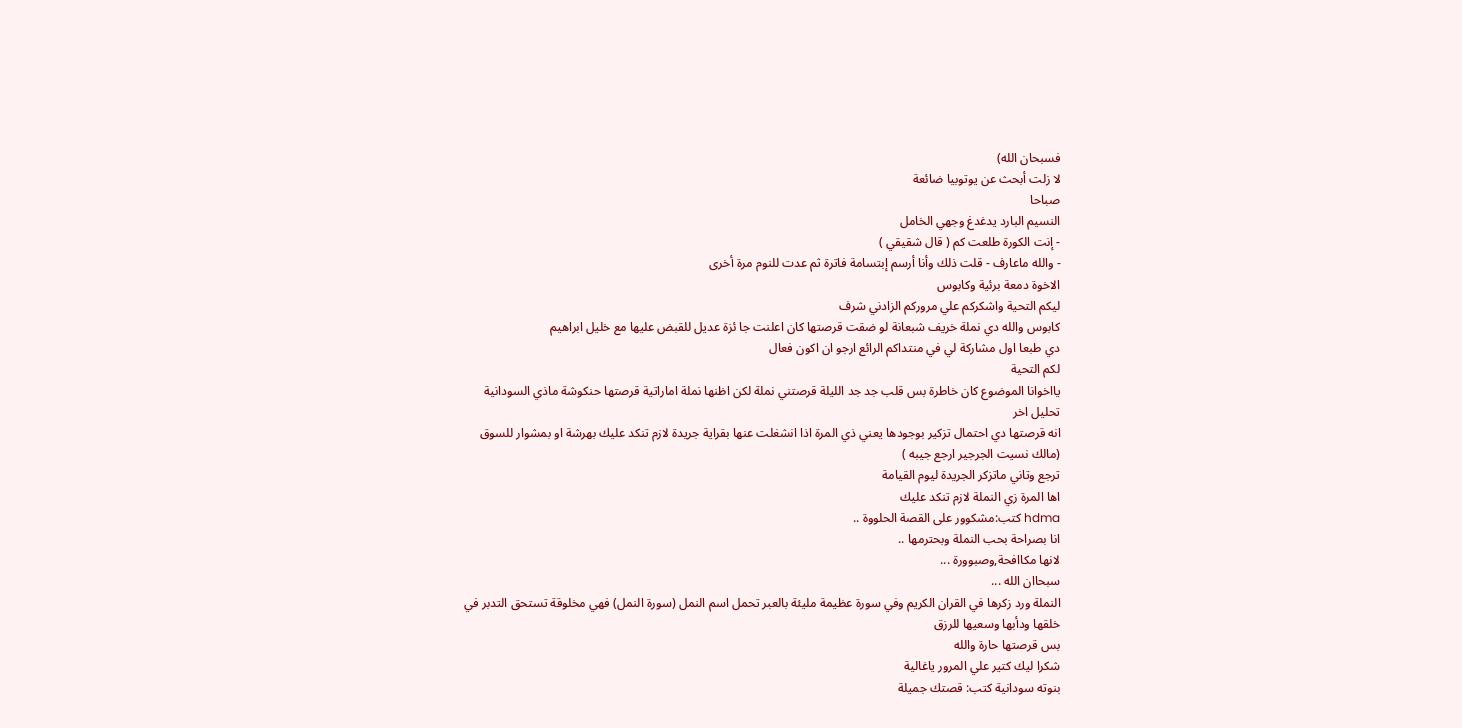فسبحان الله)
لا زلت أبحث عن يوتوبيا ضائعة
صباحا
النسيم البارد يدغدغ وجهي الخامل
- إنت الكورة طلعت كم ( قال شقيقي )
- والله ماعارف - قلت ذلك وأنا أرسم إبتسامة فاترة ثم عدت للنوم مرة أخرى
الاخوة دمعة برئية وكابوس
ليكم التحية واشكركم علي مروركم الزادني شرف
كابوس والله دي نملة خريف شبعانة لو ضقت قرصتها كان اعلنت جا ئزة عديل للقبض عليها مع خليل ابراهيم
دي طبعا اول مشاركة لي في منتداكم الرائع ارجو ان اكون فعال
لكم التحية
يااخوانا الموضوع كان خاطرة بس قلب جد جد الليلة قرصتني نملة لكن اظنها نملة اماراتية قرصتها حنكوشة ماذي السودانية
تحليل اخر
انه قرصتها دي احتمال تزكير بوجودها يعني ذي المرة اذا انشغلت عنها بقراية جريدة لازم تنكد عليك بهرشة او بمشوار للسوق (مالك نسيت الجرجير ارجع جيبه )
ترجع وتاني ماتزكر الجريدة ليوم القيامة
اها المرة زي النملة لازم تنكد عليك
hdma كتب:مشكوور على القصة الحلووة ..
انا بصراحة بحب النملة وبحترمها ..
لانها مكاافحة,وصبوورة ...
سبحاان الله ...
النملة ورد زكرها في القران الكريم وفي سورة عظيمة مليئة بالعبر تحمل اسم النمل (سورة النمل) فهي مخلوقة تستحق التدبر في خلقها ودأبها وسعيها للرزق
بس قرصتها حارة والله
شكرا ليك كتير علي المرور ياغالية
بنوته سودانية كتب: قصتك جميلة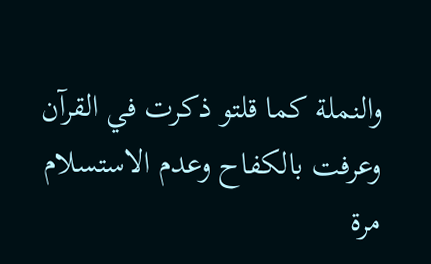والنملة كما قلتو ذكرت في القرآن وعرفت بالكفاح وعدم الاستسلام
مرة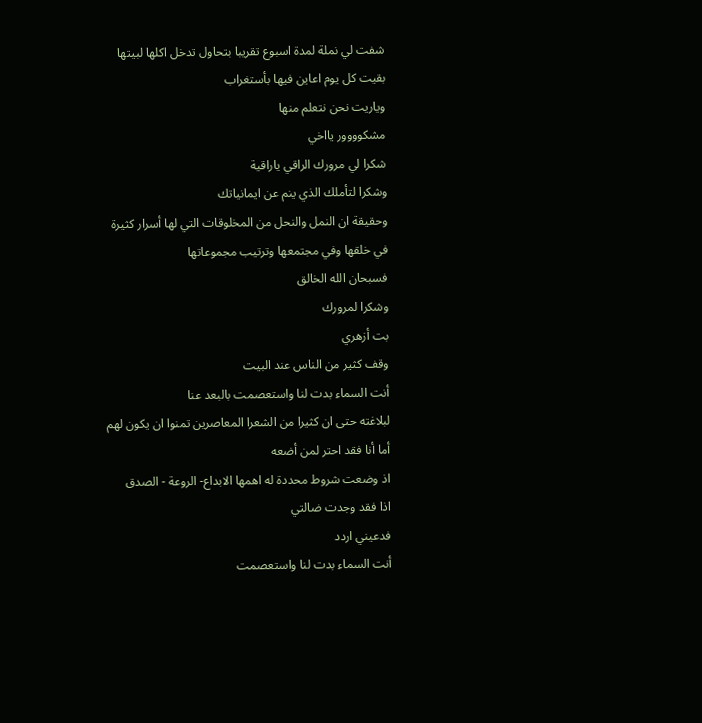شفت لي نملة لمدة اسبوع تقريبا بتحاول تدخل اكلها لبيتها
بقيت كل يوم اعاين فيها بأستغراب
وياريت نحن نتعلم منها
مشكوووور يااخي
شكرا لي مرورك الراقي ياراقية
وشكرا لتأملك الذي ينم عن ايمانياتك
وحقيقة ان النمل والنحل من المخلوقات التي لها أسرار كثيرة
في خلقها وفي مجتمعها وترتيب مجموعاتها
فسبحان الله الخالق
وشكرا لمرورك
بت أزهري
وقف كثير من الناس عند البيت
أنت السماء بدت لنا واستعصمت بالبعد عنا
لبلاغته حتى ان كثيرا من الشعرا المعاصرين تمنوا ان يكون لهم
أما أنا فقد احتر لمن أضعه
اذ وضعت شروط محددة له اهمها الابداع- الروعة - الصدق
اذا فقد وجدت ضالتي
فدعيني اردد
أنت السماء بدت لنا واستعصمت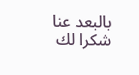بالبعد عنا
شكرا لك